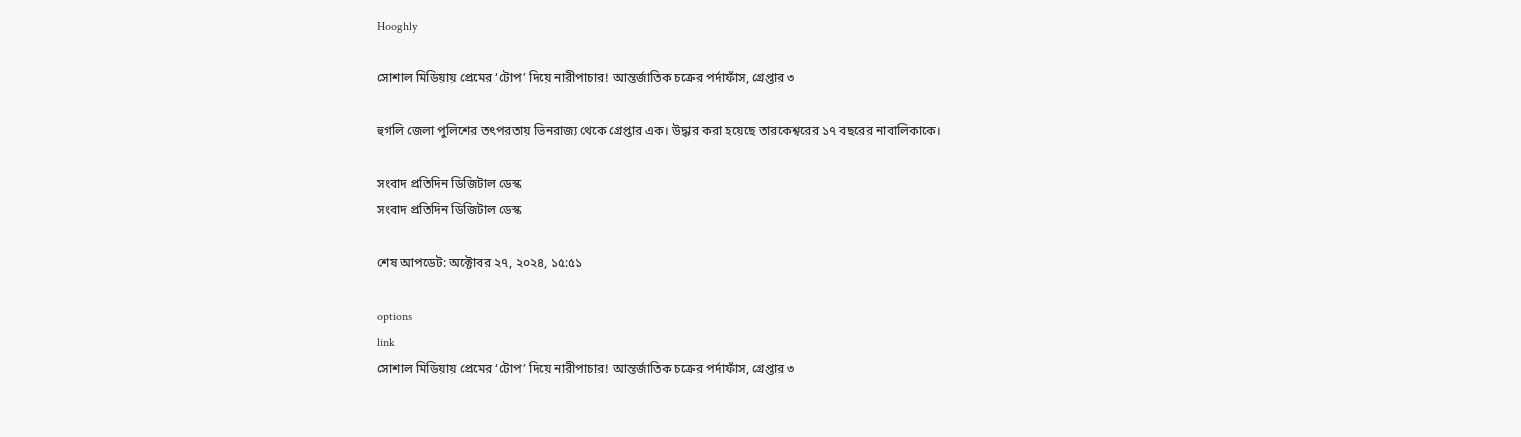Hooghly

সোশাল মিডিয়ায় প্রেমের ‘টোপ’ দিয়ে নারীপাচার! আন্তর্জাতিক চক্রের পর্দাফাঁস, গ্রেপ্তার ৩

হুগলি জেলা পুলিশের তৎপরতায় ভিনরাজ্য থেকে গ্রেপ্তার এক। উদ্ধার করা হয়েছে তারকেশ্বরের ১৭ বছরের নাবালিকাকে।

সংবাদ প্রতিদিন ডিজিটাল ডেস্ক
সংবাদ প্রতিদিন ডিজিটাল ডেস্ক

শেষ আপডেট: অক্টোবর ২৭, ২০২৪, ১৫:৫১

options
link
সোশাল মিডিয়ায় প্রেমের ‘টোপ’ দিয়ে নারীপাচার! আন্তর্জাতিক চক্রের পর্দাফাঁস, গ্রেপ্তার ৩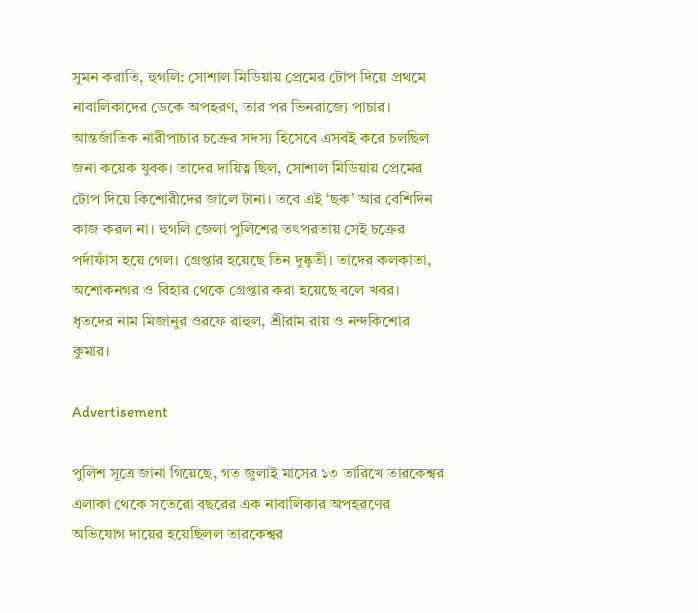সুমন করাতি, হুগলি: সোশাল মিডিয়ায় প্রেমের টোপ দিয়ে প্রথমে নাবালিকাদের ডেকে অপহরণ, তার পর ভিনরাজ্যে পাচার। আন্তর্জাতিক নারীপাচার চক্রের সদস্য হিসেবে এসবই করে চলছিল জনা কয়েক যুবক। তাদের দায়িত্ব ছিল, সোশাল মিডিয়ায় প্রেমের টোপ দিয়ে কিশোরীদের জালে টানা। তবে এই ‘ছক’ আর বেশিদিন কাজ করল না। হুগলি জেলা পুলিশের তৎপরতায় সেই চক্রের পর্দাফাঁস হয়ে গেল। গ্রেপ্তার হয়েছে তিন দুষ্কৃতী। তাদের কলকাতা, অশোকনগর ও বিহার থেকে গ্রেপ্তার করা হয়েছে বলে খবর। ধৃতদের নাম মিজানুর ওরফে রাহুল, শ্রীরাম রায় ও নন্দকিশোর কুমার।

Advertisement

পুলিশ সূত্রে জানা গিয়েছে, গত জুলাই মাসের ১৩ তারিখে তারকেশ্বর এলাকা থেকে সতেরো বছরের এক নাবালিকার অপহরণের অভিযোগ দায়ের হয়েছিলল তারকেশ্বর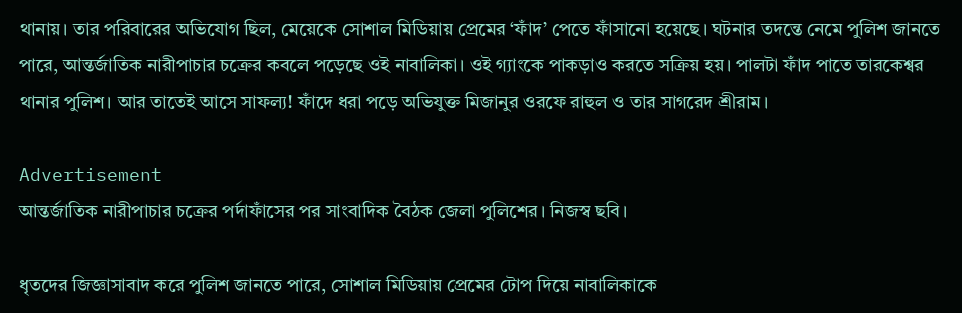থানায়। তার পরিবারের অভিযোগ ছিল, মেয়েকে সোশাল মিডিয়ায় প্রেমের ‘ফাঁদ’ পেতে ফাঁসানো হয়েছে। ঘটনার তদন্তে নেমে পুলিশ জানতে পারে, আন্তর্জাতিক নারীপাচার চক্রের কবলে পড়েছে ওই নাবালিকা। ওই গ্যাংকে পাকড়াও করতে সক্রিয় হয়। পালটা ফাঁদ পাতে তারকেশ্বর থানার পুলিশ। আর তাতেই আসে সাফল্য! ফাঁদে ধরা পড়ে অভিযুক্ত মিজানুর ওরফে রাহুল ও তার সাগরেদ শ্রীরাম।

Advertisement
আন্তর্জাতিক নারীপাচার চক্রের পর্দাফাঁসের পর সাংবাদিক বৈঠক জেলা পুলিশের। নিজস্ব ছবি।

ধৃতদের জিজ্ঞাসাবাদ করে পুলিশ জানতে পারে, সোশাল মিডিয়ায় প্রেমের টোপ দিয়ে নাবালিকাকে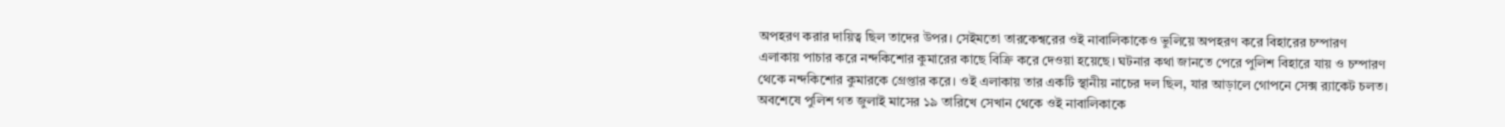অপহরণ করার দায়িত্ব ছিল তাদের উপর। সেইমতো তারকেশ্বরের ওই নাবালিকাকেও ভুলিয়ে অপহরণ করে বিহারের চম্পারণ এলাকায় পাচার করে নন্দকিশোর কুমারের কাছে বিক্রি করে দেওয়া হয়েছে। ঘটনার কথা জানতে পেরে পুলিশ বিহারে যায় ও চম্পারণ থেকে নন্দকিশোর কুমারকে গ্রেপ্তার করে। ওই এলাকায় তার একটি স্থানীয় নাচের দল ছিল, যার আড়ালে গোপনে সেক্স র‌্যাকেট চলত। অবশেষে পুলিশ গত জুলাই মাসের ১৯ তারিখে সেখান থেকে ওই নাবালিকাকে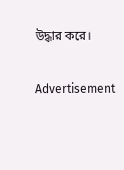উদ্ধার করে।

Advertisement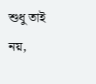শুধু তাই নয়,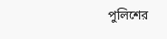পুলিশের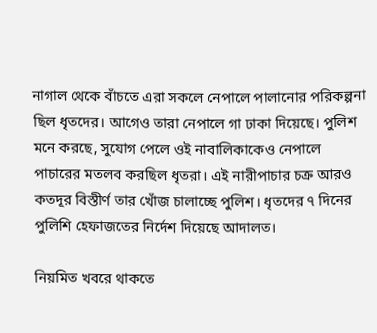নাগাল থেকে বাঁচতে এরা সকলে নেপালে পালানোর পরিকল্পনা ছিল ধৃতদের। আগেও তারা নেপালে গা ঢাকা দিয়েছে। পুলিশ মনে করছে, সুযোগ পেলে ওই নাবালিকাকেও নেপালে পাচারের মতলব করছিল ধৃতরা। এই নারীপাচার চক্র আরও কতদূর বিস্তীর্ণ তার খোঁজ চালাচ্ছে পুলিশ। ধৃতদের ৭ দিনের পুলিশি হেফাজতের নির্দেশ দিয়েছে আদালত।

নিয়মিত খবরে থাকতে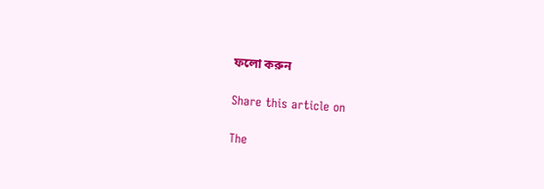ফলো করুন

Share this article on

The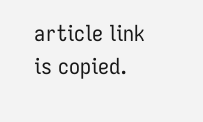article link is copied.